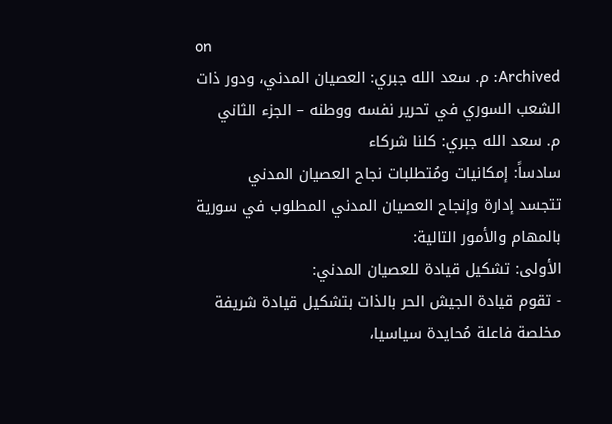on
Archived: م. سعد الله جبري: العصيان المدني، ودور ذات الشعب السوري في تحرير نفسه ووطنه – الجزء الثاني
م. سعد الله جبري: كلنا شركاء
سادساً: إمكانيات ومُتطلبات نجاح العصيان المدني
تتجسد إدارة وإنجاح العصيان المدني المطلوب في سورية بالمهام والأمور التالية:
الأولى: تشكيل قيادة للعصيان المدني:
- تقوم قيادة الجيش الحر بالذات بتشكيل قيادة شريفة مخلصة فاعلة مُحايدة سياسيا،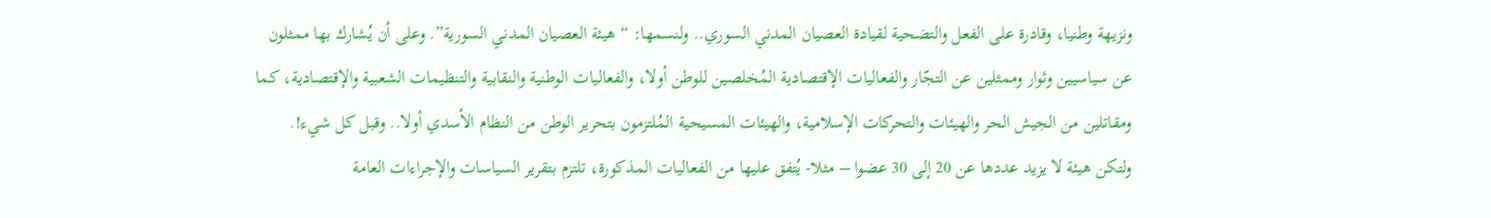ونزيهة وطنيا، وقادرة على الفعل والتضحية لقيادة العصيان المدني السوري.. ولنسمها: “هيئة العصيان المدني السورية”. وعلى أن يُشارك بها ممثلون عن سياسيين وثوار وممثلين عن التجّار والفعاليات الإقتصادية المُخلصين للوطن أولا، والفعاليات الوطنية والنقابية والتنظيمات الشعبية والإقتصادية، كما ومقاتلين من الجيش الحر والهيئات والتحركات الإسلامية، والهيئات المسيحية المُلتزمون بتحرير الوطن من النظام الأسدي أولا.. وقبل كل شيء!. ولتكن هيئة لا يزيد عددها عن 20 إلى 30 عضوا – مثلا- يُتفق عليها من الفعاليات المذكورة، تلتزم بتقرير السياسات والإجراءات العامة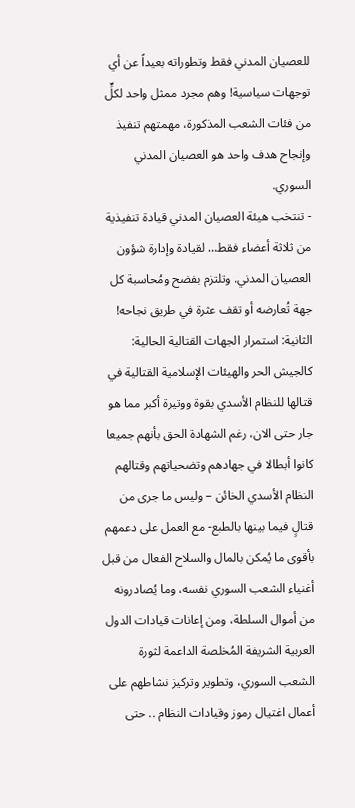للعصيان المدني فقط وتطوراته بعيداً عن أي توجهات سياسية! وهم مجرد ممثل واحد لكلٍّ من فئات الشعب المذكورة، مهمتهم تنفيذ وإنجاح هدف واحد هو العصيان المدني السوري.
- تنتخب هيئة العصيان المدني قيادة تنفيذية من ثلاثة أعضاء فقط… لقيادة وإدارة شؤون العصيان المدني. وتلتزم بفضح ومُحاسبة كل جهة تُعارضه أو تقف عثرة في طريق نجاحه!
الثانية: استمرار الجهات القتالية الحالية: كالجيش الحر والهيئات الإسلامية القتالية في قتالها للنظام الأسدي بقوة ووتيرة أكبر مما هو جار حتى الان، رغم الشهادة الحق بأنهم جميعا كانوا أبطالا في جهادهم وتضحياتهم وقتالهم النظام الأسدي الخائن – وليس ما جرى من قتالٍ فيما بينها بالطبع- مع العمل على دعمهم بأقوى ما يُمكن بالمال والسلاح الفعال من قبل أغنياء الشعب السوري نفسه، وما يُصادرونه من أموال السلطة، ومن إعانات قيادات الدول العربية الشريفة المُخلصة الداعمة لثورة الشعب السوري، وتطوير وتركيز نشاطهم على أعمال اغتيال رموز وقيادات النظام .. حتى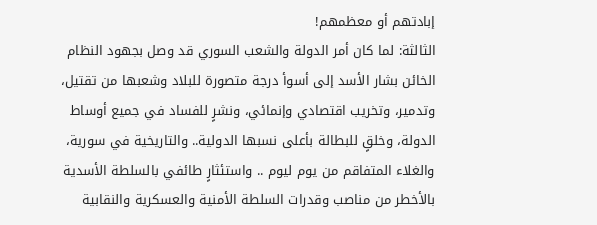إبادتهم أو معظمهم!
الثالثة: لما كان أمر الدولة والشعب السوري قد وصل بجهود النظام الخائن بشار الأسد إلى أسوأ درجة متصورة للبلاد وشعبها من تقتيل، وتدمير، وتخريب اقتصادي وإنمائي، ونشرٍ للفساد في جميع أوساط الدولة، وخلقٍ للبطالة بأعلى نسبها الدولية.. والتاريخية في سورية، والغلاء المتفاقم من يوم ليوم .. واستئثارٍ طائفي بالسلطة الأسدية بالأخطر من مناصب وقدرات السلطة الأمنية والعسكرية والنقابية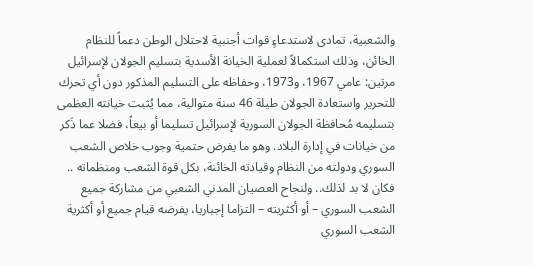والشعبية، تمادى لاستدعاءٍ قوات أجنبية لاحتلال الوطن دعماً للنظام الخائن، وذلك استكمالاً لعملية الخيانة الأسدية بتسليم الجولان لإسرائيل مرتين: عامي 1967، و1973، وحفاظه على التسليم المذكور دون أي تحرك للتحرير واستعادة الجولان طيلة 46 سنة متوالية، مما يُثبت خيانته العظمى بتسليمه مُحافظة الجولان السورية لإسرائيل تسليما أو بيعاً، فضلا عما ذَكر من خيانات في إدارة البلاد. وهو ما يفرض حتمية وجوب خلاص الشعب السوري ودولته من النظام وقيادته الخائنة، بكل قوة الشعب ومنظماته .. فكان لا بد لذلك.. ولنجاح العصيان المدني الشعبي من مشاركة جميع الشعب السوري – أو أكثريته – التزاما إجباريا، يفرضه قيام جميع أو أكثرية الشعب السوري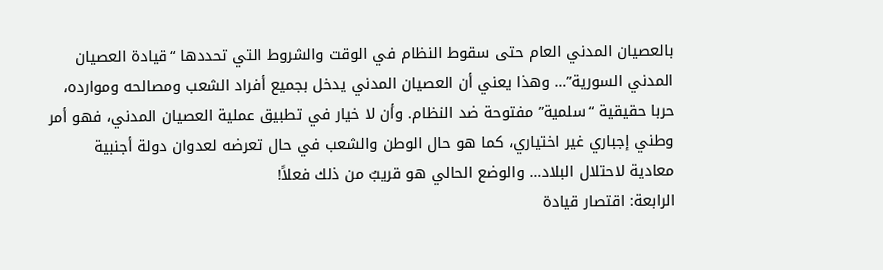بالعصيان المدني العام حتى سقوط النظام في الوقت والشروط التي تحددها “قيادة العصيان المدني السورية”… وهذا يعني أن العصيان المدني يدخل بجميع أفراد الشعب ومصالحه وموارده، حربا حقيقية “سلمية” مفتوحة ضد النظام. وأن لا خيار في تطبيق عملية العصيان المدني، فهو أمر وطني إجباري غير اختياري، كما هو حال الوطن والشعب في حال تعرضه لعدوان دولة أجنبية معادية لاحتلال البلاد… والوضع الحالي هو قريبٌ من ذلك فعلاً!
الرابعة: اقتصار قيادة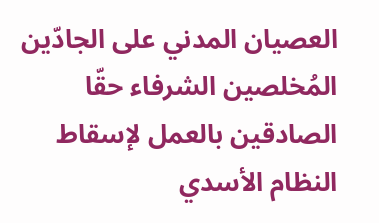العصيان المدني على الجادّين المُخلصين الشرفاء حقّا الصادقين بالعمل لإسقاط النظام الأسدي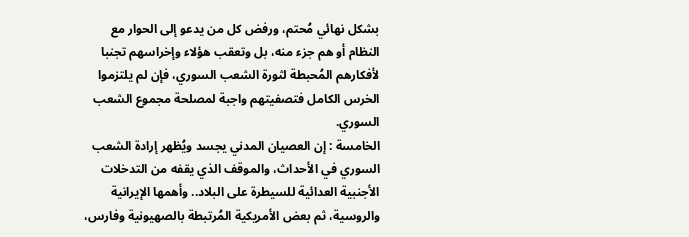بشكل نهائي مُحتم، ورفض كل من يدعو إلى الحوار مع النظام أو هم جزء منه، بل وتعقب هؤلاء وإخراسهم تجنبا لأفكارهم المُحبطة لثورة الشعب السوري، فإن لم يلتزموا الخرس الكامل فتصفيتهم واجبة لمصلحة مجموع الشعب السوري.
الخامسة : إن العصيان المدني يجسد ويُظهر إرادة الشعب السوري في الأحداث، والموقف الذي يقفه من التدخلات الأجنبية العدائية للسيطرة على البلاد.. وأهمها الإيرانية والروسية، ثم بعض الأمريكية المُرتبطة بالصهيونية وفارس،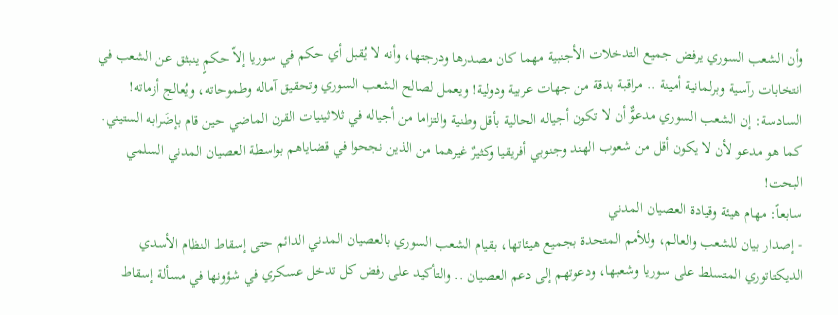وأن الشعب السوري يرفض جميع التدخلات الأجنبية مهما كان مصدرها ودرجتها، وأنه لا يُقبل أي حكم في سوريا إلاّ حكمٍ ينبثق عن الشعب في انتخابات رآسية وبرلمانية أمينة .. مراقبة بدقة من جهات عربية ودولية! ويعمل لصالح الشعب السوري وتحقيق آماله وطموحاته، ويُعالج أزماته!
السادسة: إن الشعب السوري مدعوٌّ أن لا تكون أجياله الحالية بأقل وطنية والتزاما من أجياله في ثلاثينيات القرن الماضي حين قام بإضَرابه الستيني. كما هو مدعو لأن لا يكون أقل من شعوب الهند وجنوبي أفريقيا وكثيرٌ غيرهما من الذين نجحوا في قضاياهم بواسطة العصيان المدني السلمي البحت!
سابعاً: مهام هيئة وقيادة العصيان المدني
- إصدار بيان للشعب والعالم، وللأمم المتحدة بجميع هيئاتها، بقيام الشعب السوري بالعصيان المدني الدائم حتى إسقاط النظام الأسدي الديكتاتوري المتسلط على سوريا وشعبها، ودعوتهم إلى دعم العصيان .. والتأكيد على رفض كل تدخل عسكري في شؤونها في مسألة إسقاط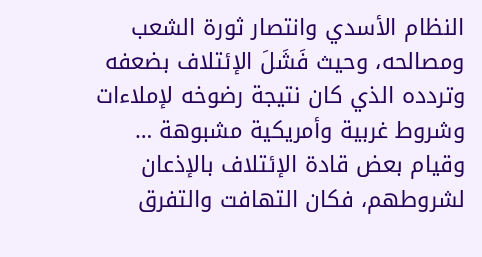النظام الأسدي وانتصار ثورة الشعب ومصالحه، وحيث فَشَلَ الإئتلاف بضعفه وتردده الذي كان نتيجة رضوخه لإملاءات وشروط غربية وأمريكية مشبوهة … وقيام بعض قادة الإئتلاف بالإذعان لشروطهم، فكان التهافت والتفرق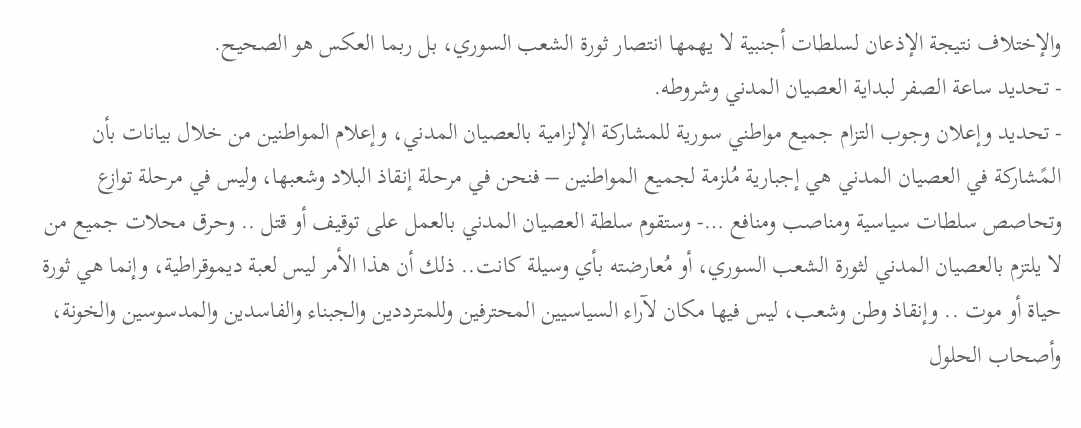والإختلاف نتيجة الإذعان لسلطات أجنبية لا يهمها انتصار ثورة الشعب السوري، بل ربما العكس هو الصحيح.
- تحديد ساعة الصفر لبداية العصيان المدني وشروطه.
- تحديد وإعلان وجوب التزام جميع مواطني سورية للمشاركة الإلزامية بالعصيان المدني، وإعلام المواطنين من خلال بيانات بأن المًشاركة في العصيان المدني هي إجبارية مُلزمة لجميع المواطنين – فنحن في مرحلة إنقاذ البلاد وشعبها، وليس في مرحلة توازع وتحاصص سلطات سياسية ومناصب ومنافع …- وستقوم سلطة العصيان المدني بالعمل على توقيف أو قتل .. وحرق محلات جميع من لا يلتزم بالعصيان المدني لثورة الشعب السوري، أو مُعارضته بأي وسيلة كانت.. ذلك أن هذا الأمر ليس لعبة ديموقراطية، وإنما هي ثورة حياة أو موت .. وإنقاذ وطن وشعب، ليس فيها مكان لآراء السياسيين المحترفين وللمترددين والجبناء والفاسدين والمدسوسين والخونة، وأصحاب الحلول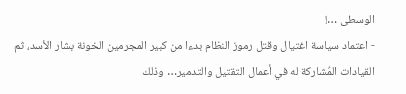الوسطى …!
- اعتماد سياسة اغتيال وقتل رموز النظام بدءا من كبير المجرمين الخونة بشار الأسد، ثم القيادات المُشاركة له في أعمال التقتيل والتدمير… وذلك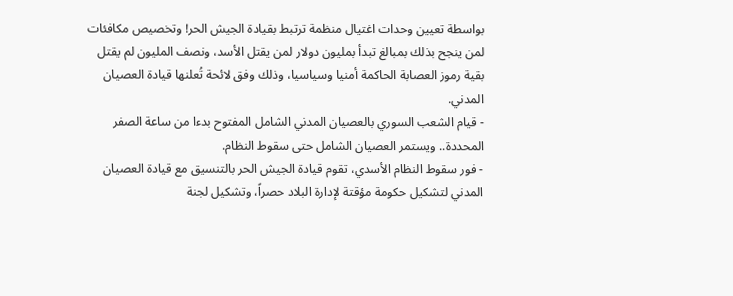بواسطة تعيين وحدات اغتيال منظمة ترتبط بقيادة الجيش الحر! وتخصيص مكافئات لمن ينجح بذلك بمبالغ تبدأ بمليون دولار لمن يقتل الأسد، ونصف المليون لم يقتل بقية رموز العصابة الحاكمة أمنيا وسياسيا، وذلك وفق لائحة تُعلنها قيادة العصيان المدني.
- قيام الشعب السوري بالعصيان المدني الشامل المفتوح بدءا من ساعة الصفر المحددة.. ويستمر العصيان الشامل حتى سقوط النظام.
- فور سقوط النظام الأسدي، تقوم قيادة الجيش الحر بالتنسيق مع قيادة العصيان المدني لتشكيل حكومة مؤقتة لإدارة البلاد حصراً، وتشكيل لجنة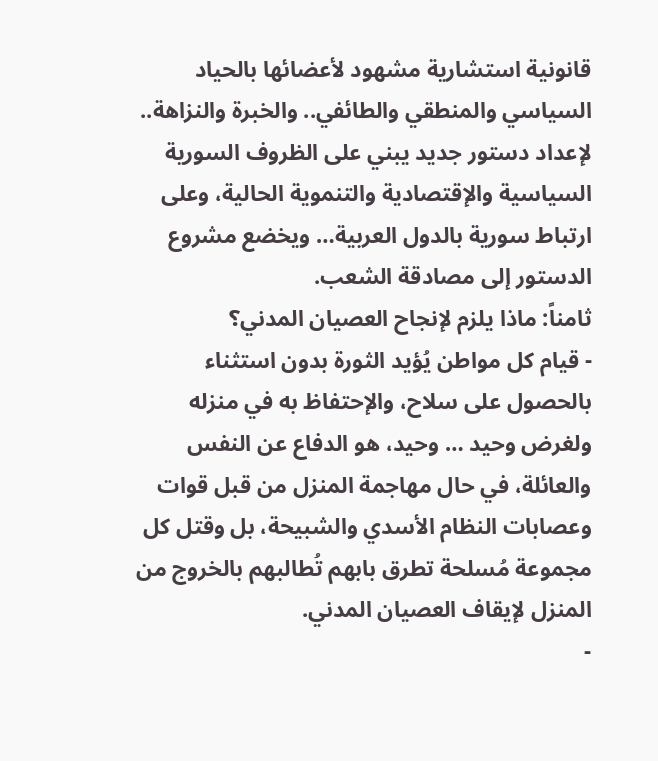قانونية استشارية مشهود لأعضائها بالحياد السياسي والمنطقي والطائفي.. والخبرة والنزاهة.. لإعداد دستور جديد يبني على الظروف السورية السياسية والإقتصادية والتنموية الحالية، وعلى ارتباط سورية بالدول العربية… ويخضع مشروع الدستور إلى مصادقة الشعب.
ثامناً: ماذا يلزم لإنجاح العصيان المدني؟
- قيام كل مواطن يُؤيد الثورة بدون استثناء بالحصول على سلاح، والإحتفاظ به في منزله ولغرض وحيد … وحيد، هو الدفاع عن النفس والعائلة، في حال مهاجمة المنزل من قبل قوات وعصابات النظام الأسدي والشبيحة، بل وقتل كل مجموعة مُسلحة تطرق بابهم تُطالبهم بالخروج من المنزل لإيقاف العصيان المدني.
-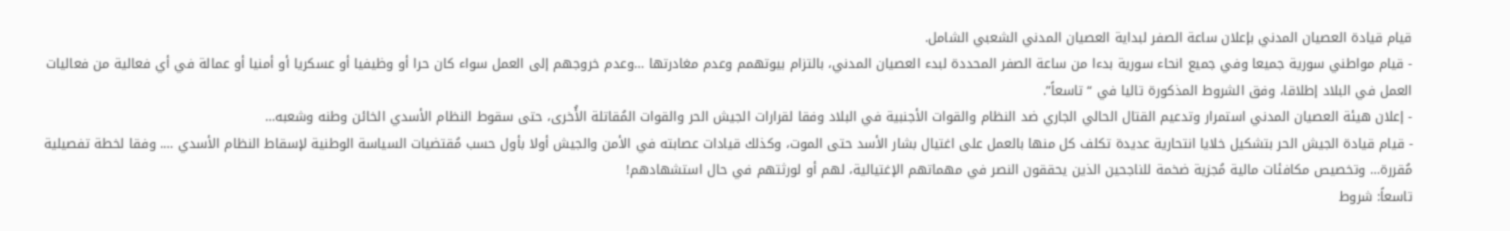قيام قيادة العصيان المدني بإعلان ساعة الصفر لبداية العصيان المدني الشعبي الشامل.
- قيام مواطني سورية جميعا وفي جميع انحاء سورية بدءا من ساعة الصفر المحددة لبدء العصيان المدني، بالتزام بيوتهمم وعدم مغادرتها …وعدم خروجهم إلى العمل سواء كان حرا أو وظيفيا أو عسكريا أو أمنيا أو عمالة في أي فعالية من فعاليات العمل في البلاد إطلاقا، وفق الشروط المذكورة تاليا في “تاسعاً”.
- إعلان هيئة العصيان المدني استمرار وتدعيم القتال الحالي الجاري ضد النظام والقوات الأجنبية في البلاد وفقا لقرارات الجيش الحر والقوات المُقاتلة الأُخرى، حتى سقوط النظام الأسدي الخائن وطنه وشعبه…
- قيام قيادة الجيش الحر بتشكيل خلايا انتحارية عديدة تكلف كل منها بالعمل على اغتيال بشار الأسد حتى الموت، وكذلك قيادات عصابته في الأمن والجيش أولا بأول حسب مُقتضيات السياسة الوطنية لإسقاط النظام الأسدي …. وفقا لخطة تفصيلية مُقررة… وتخصيص مكافئات مالية مُجزية ضخمة للناجحين الذين يحققون النصر في مهماتهم الإغتيالية، لهم أو لورثتهم في حال استشهادهم!
تاسعاً: شروط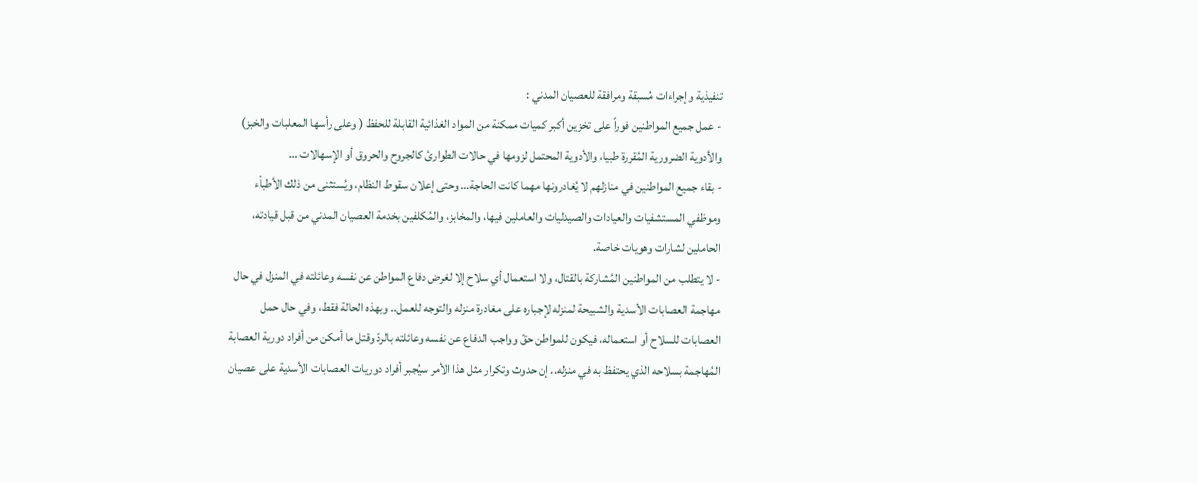تنفيذية وإجراءات مُسبقة ومرافقة للعصيان المدني :
- عمل جميع المواطنين فوراً على تخزين أكبر كميات ممكنة من المواد الغذائية القابلة للحفظ ( وعلى رأسها المعلبات والخبز) والأدوية الضرورية المُقررة طبيا، والأدوية المحتمل لزومها في حالات الطوارئ كالجروح والحروق أو الإسهالات …
- بقاء جميع المواطنين في منازلهم لا يُغادرونها مهما كانت الحاجة… وحتى إعلان سقوط النظام، ويُستثنى من ذلك الأطباْء وموظفي المستشفيات والعيادات والصيدليات والعاملين فيها، والمخابز، والمُكلفين بخدمة العصيان المدني من قبل قيادته، الحاملين لشارات وهويات خاصة.
- لا يتطلب من المواطنين المُشاركة بالقتال، ولا استعمال أي سلاح إلا لغرض دفاع المواطن عن نفسه وعائلته في المنزل في حال مهاجمة العصابات الأسدية والشبيحة لمنزله لإجباره على مغادرة منزله والتوجه للعمل.. وبهذه الحالة فقط، وفي حال حمل العصابات للسلاح أو استعماله، فيكون للمواطن حقّ وواجب الدفاع عن نفسه وعائلته بالردّ وقتل ما أمكن من أفراد دورية العصابة المُهاجمة بسلاحه الذي يحتفظ به في منزله.. إن حدوث وتكرار مثل هذا الأمر سيُجبر أفراد دوريات العصابات الأسدية على عصيان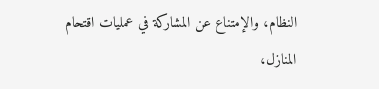النظام، والإمتناع عن المشاركة في عمليات اقتحام المنازل،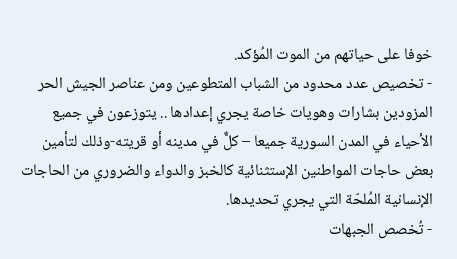خوفا على حياتهم من الموت المُؤكد.
- تخصيص عدد محدود من الشباب المتطوعين ومن عناصر الجيش الحر المزودين بشارات وهويات خاصة يجري إعدادها .. يتوزعون في جميع الأحياء في المدن السورية جميعا – كلٌّ في مدينه أو قريته-وذلك لتأمين بعض حاجات المواطنين الإستثنائية كالخبز والدواء والضروري من الحاجات الإنسانية المُلحّة التي يجري تحديدها.
- تُخصص الجبهات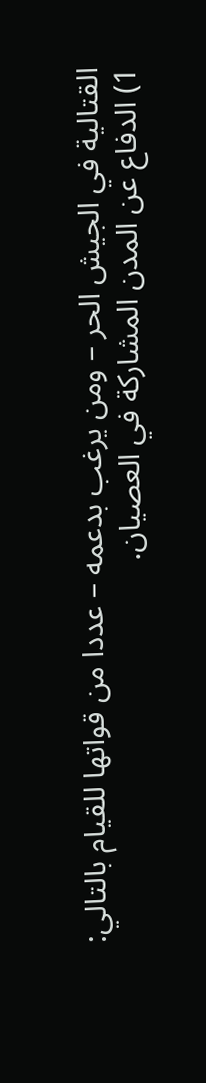القتالية في الجيش الحر – ومن يرغب بدعمه – عددا من قواتها للقيام بالتالي:
1) الدفاع عن المدن المشاركة في العصيان.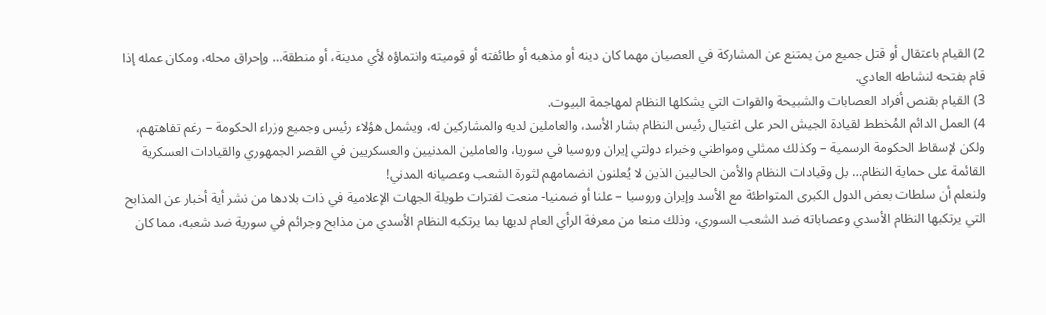2) القيام باعتقال أو قتل جميع من يمتنع عن المشاركة في العصيان مهما كان دينه أو مذهبه أو طائفته أو قوميته وانتماؤه لأي مدينة، أو منطقة… وإحراق محله، ومكان عمله إذا قام بفتحه لنشاطه العادي.
3) القيام بقنص أفراد العصابات والشبيحة والقوات التي يشكلها النظام لمهاجمة البيوت.
4) العمل الدائم المُخطط لقيادة الجيش الحر على اغتيال رئيس النظام بشار الأسد، والعاملين لديه والمشاركين له، ويشمل هؤلاء رئيس وجميع وزراء الحكومة – رغم تفاهتهم، ولكن لإسقاط الحكومة الرسمية – وكذلك ممثلي ومواطني وخبراء دولتي إيران وروسيا في سوريا، والعاملين المدنيين والعسكريين في القصر الجمهوري والقيادات العسكرية القائمة على حماية النظام… بل وقيادات النظام والأمن الحاليين الذين لا يُعلنون انضمامهم لثورة الشعب وعصيانه المدني!
ولنعلم أن سلطات بعض الدول الكبرى المتواطئة مع الأسد وإيران وروسيا – علنا أو ضمنيا- منعت لفترات طويلة الجهات الإعلامية في ذات بلادها من نشر أية أخبار عن المذابح التي يرتكبها النظام الأسدي وعصاباته ضد الشعب السوري، وذلك منعا من معرفة الرأي العام لديها بما يرتكبه النظام الأسدي من مذابح وجرائم في سورية ضد شعبه، مما كان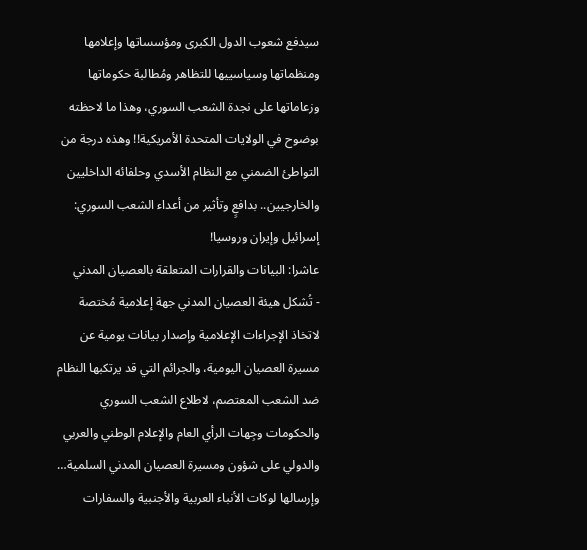سيدفع شعوب الدول الكبرى ومؤسساتها وإعلامها ومنظماتها وسياسييها للتظاهر ومُطالبة حكوماتها وزعاماتها على نجدة الشعب السوري، وهذا ما لاحظته بوضوح في الولايات المتحدة الأمريكية!! وهذه درجة من التواطئ الضمني مع النظام الأسدي وحلفائه الداخليين والخارجيين.. بدافعٍ وتأثير من أعداء الشعب السوري: إسرائيل وإيران وروسيا!
عاشرا: البيانات والقرارات المتعلقة بالعصيان المدني
- تُشكل هيئة العصيان المدني جهة إعلامية مُختصة لاتخاذ الإجراءات الإعلامية وإصدار بيانات يومية عن مسيرة العصيان اليومية، والجرائم التي قد يرتكبها النظام ضد الشعب المعتصم، لاطلاع الشعب السوري والحكومات وجِهات الرأي العام والإعلام الوطني والعربي والدولي على شؤون ومسيرة العصيان المدني السلمية… وإرسالها لوكات الأنباء العربية والأجنبية والسفارات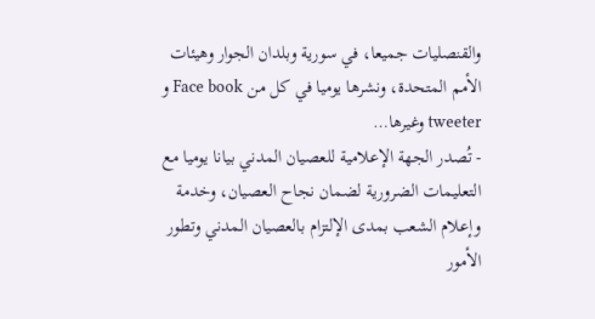والقنصليات جميعا، في سورية وبلدان الجوار وهيئات الأمم المتحدة، ونشرها يوميا في كل من Face book و tweeter وغيرها…
- تُصدر الجهة الإعلامية للعصيان المدني بيانا يوميا مع التعليمات الضرورية لضمان نجاح العصيان، وخدمة وإعلام الشعب بمدى الإلتزام بالعصيان المدني وتطور الأمور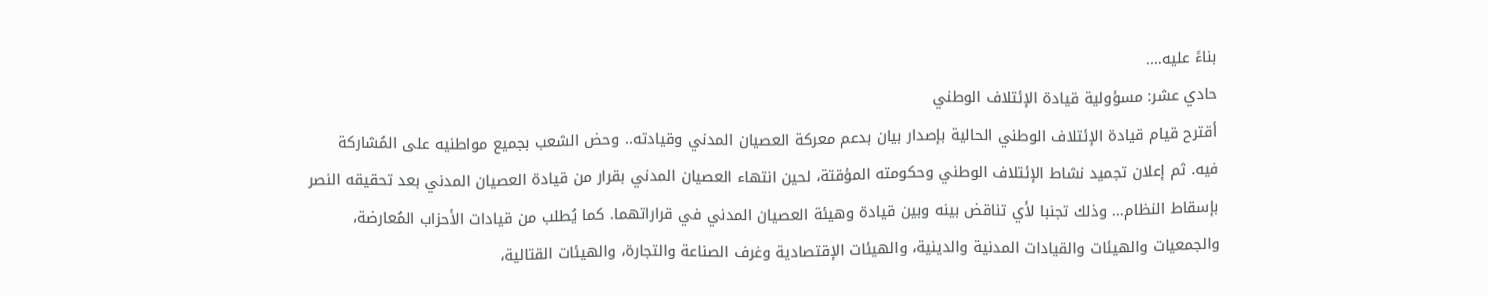بناءً عليه….
حادي عشر: مسؤولية قيادة الإئتلاف الوطني
أقترح قيام قيادة الإئتلاف الوطني الحالية بإصدار بيان بدعم معركة العصيان المدني وقيادته.. وحض الشعب بجميع مواطنيه على المُشاركة فيه. ثم إعلان تجميد نشاط الإئتلاف الوطني وحكومته المؤقتة، لحين انتهاء العصيان المدني بقرار من قيادة العصيان المدني بعد تحقيقه النصر بإسقاط النظام… وذلك تجنبا لأي تناقض بينه وبين قيادة وهيئة العصيان المدني في قراراتهما. كما يُطلب من قيادات الأحزاب المُعارضة، والجمعيات والهيئات والقيادات المدنية والدينية، والهيئات الإقتصادية وغرف الصناعة والتجارة، والهيئات القتالية،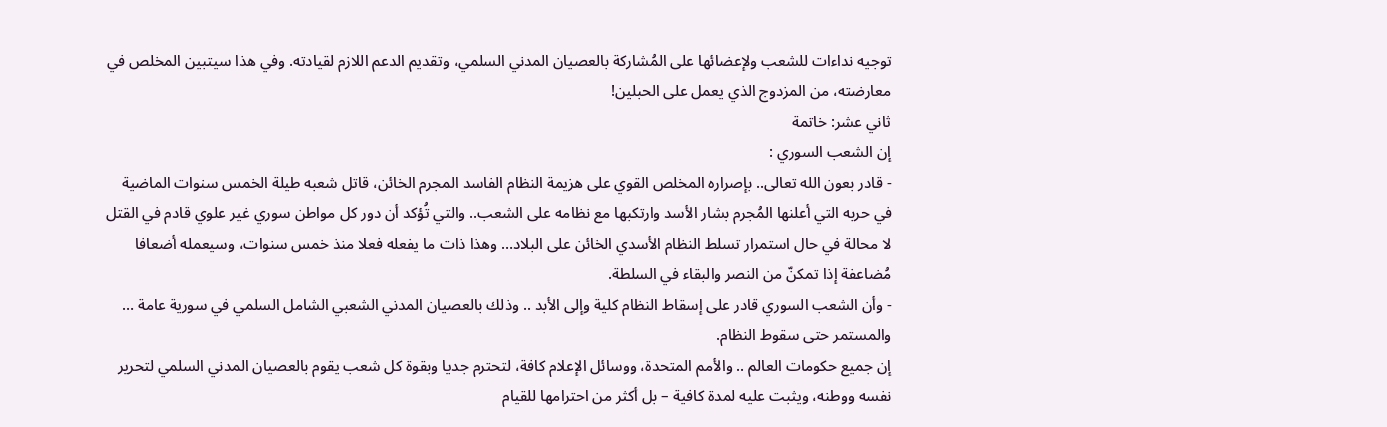توجيه نداءات للشعب ولإعضائها على المُشاركة بالعصيان المدني السلمي، وتقديم الدعم اللازم لقيادته. وفي هذا سيتبين المخلص في معارضته، من المزدوج الذي يعمل على الحبلين!
ثاني عشر: خاتمة
إن الشعب السوري :
- قادر بعون الله تعالى.. بإصراره المخلص القوي على هزيمة النظام الفاسد المجرم الخائن، قاتل شعبه طيلة الخمس سنوات الماضية في حربه التي أعلنها المُجرم بشار الأسد وارتكبها مع نظامه على الشعب.. والتي تُؤكد أن دور كل مواطن سوري غير علوي قادم في القتل لا محالة في حال استمرار تسلط النظام الأسدي الخائن على البلاد… وهذا ذات ما يفعله فعلا منذ خمس سنوات، وسيعمله أضعافا مُضاعفة إذا تمكنّ من النصر والبقاء في السلطة.
- وأن الشعب السوري قادر على إسقاط النظام كلية وإلى الأبد .. وذلك بالعصيان المدني الشعبي الشامل السلمي في سورية عامة … والمستمر حتى سقوط النظام.
إن جميع حكومات العالم .. والأمم المتحدة، ووسائل الإعلام كافة، لتحترم جديا وبقوة كل شعب يقوم بالعصيان المدني السلمي لتحرير نفسه ووطنه، ويثبت عليه لمدة كافية – بل أكثر من احترامها للقيام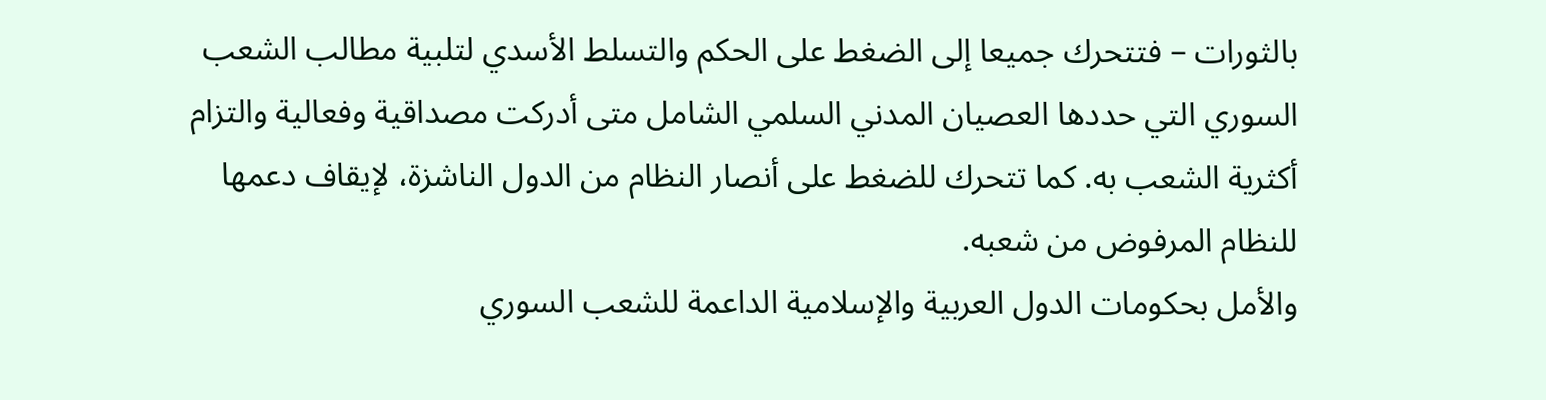بالثورات – فتتحرك جميعا إلى الضغط على الحكم والتسلط الأسدي لتلبية مطالب الشعب السوري التي حددها العصيان المدني السلمي الشامل متى أدركت مصداقية وفعالية والتزام أكثرية الشعب به. كما تتحرك للضغط على أنصار النظام من الدول الناشزة، لإيقاف دعمها للنظام المرفوض من شعبه.
والأمل بحكومات الدول العربية والإسلامية الداعمة للشعب السوري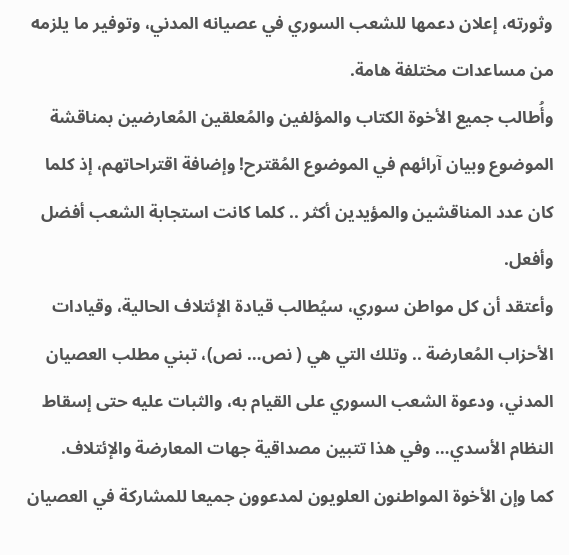وثورته، إعلان دعمها للشعب السوري في عصيانه المدني، وتوفير ما يلزمه من مساعدات مختلفة هامة.
وأُطالب جميع الأخوة الكتاب والمؤلفين والمُعلقين المُعارضين بمناقشة الموضوع وبيان آرائهم في الموضوع المُقترح! وإضافة اقتراحاتهم، إذ كلما كان عدد المناقشين والمؤيدين أكثر .. كلما كانت استجابة الشعب أفضل وأفعل.
وأعتقد أن كل مواطن سوري، سيُطالب قيادة الإئتلاف الحالية، وقيادات الأحزاب المُعارضة .. وتلك التي هي ( نص… نص)، تبني مطلب العصيان المدني، ودعوة الشعب السوري على القيام به، والثبات عليه حتى إسقاط النظام الأسدي… وفي هذا تتبين مصداقية جهات المعارضة والإئتلاف.
كما وإن الأخوة المواطنون العلويون لمدعوون جميعا للمشاركة في العصيان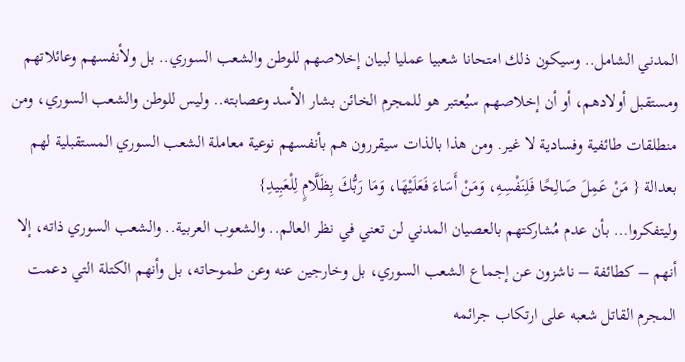المدني الشامل.. وسيكون ذلك امتحانا شعبيا عمليا لبيان إخلاصهم للوطن والشعب السوري.. بل ولأنفسهم وعائلاتهم ومستقبل أولادهم، أو أن إخلاصهم سيُعتبر هو للمجرم الخائن بشار الأسد وعصابته.. وليس للوطن والشعب السوري، ومن منطلقات طائفية وفسادية لا غير. ومن هذا بالذات سيقررون هم بأنفسهم نوعية معاملة الشعب السوري المستقبلية لهم بعدالة { مَنْ عَمِلَ صَالِحًا فَلِنَفْسِهِ، وَمَنْ أَسَاءَ فَعَلَيْهَا، وَمَا رَبُّكَ بِظَلَّامٍ لِلْعَبِيدِ}
وليتفكروا… بأن عدم مُشاركتهم بالعصيان المدني لن تعني في نظر العالم.. والشعوب العربية.. والشعب السوري ذاته، إلا أنهم – كطائفة – ناشزون عن إجماع الشعب السوري، بل وخارجين عنه وعن طموحاته، بل وأنهم الكتلة التي دعمت المجرم القاتل شعبه على ارتكاب جرائمه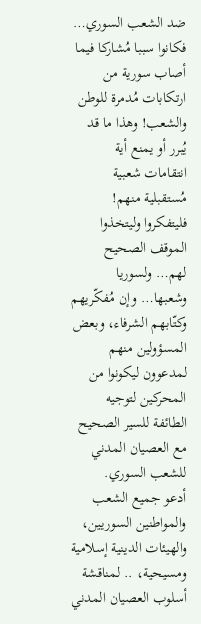ضد الشعب السوري… فكانوا سببا مُشاركا فيما أصاب سورية من ارتكابات مُدمرة للوطن والشعب! وهذا ما قد يُبرر أو يمنع أية انتقامات شعبية مُستقبلية منهم!
فليتفكروا وليتخذوا الموقف الصحيح لهم… ولسوريا وشعبها… وإن مُفكّريهم وكتّابهم الشرفاء، وبعض المسؤولين منهم لمدعوون ليكونوا من المحركين لتوجيه الطائفة للسير الصحيح مع العصيان المدني للشعب السوري.
أدعو جميع الشعب والمواطنين السوريين، والهيئات الدينية إسلامية ومسيحية، .. لمناقشة أسلوب العصيان المدني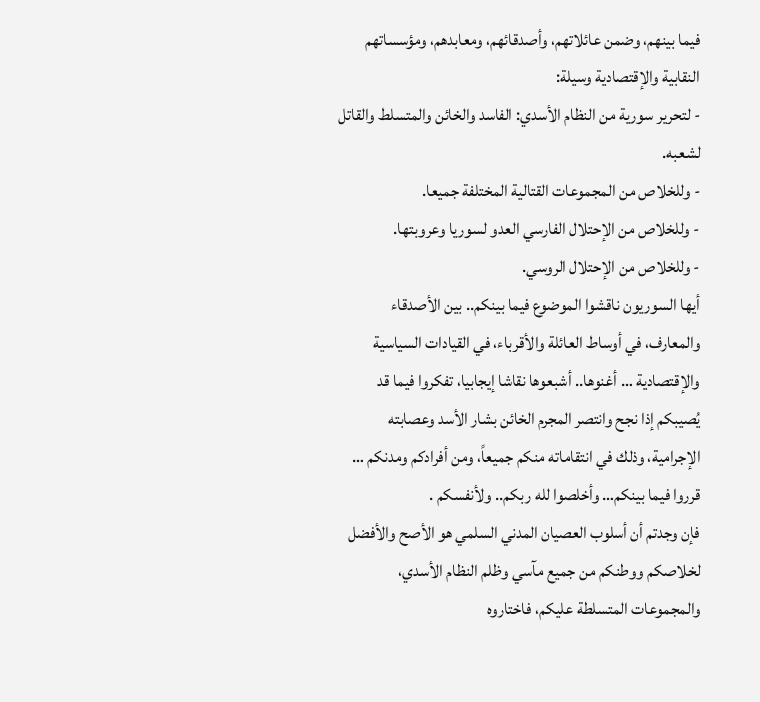فيما بينهم، وضمن عائلاتهم، وأصدقائهم، ومعابدهم، ومؤسساتهم النقابية والإقتصادية وسيلة:
- لتحرير سورية من النظام الأسدي: الفاسد والخائن والمتسلط والقاتل لشعبه.
- وللخلاص من المجموعات القتالية المختلفة جميعا.
- وللخلاص من الإحتلال الفارسي العدو لسوريا وعروبتها.
- وللخلاص من الإحتلال الروسي.
أيها السوريون ناقشوا الموضوع فيما بينكم.. بين الأصدقاء والمعارف، في أوساط العائلة والأقرباء، في القيادات السياسية والإقتصادية … أغنوها.. أشبعوها نقاشا إيجابيا، تفكروا فيما قد يُصيبكم إذا نجح وانتصر المجرم الخائن بشار الأسد وعصابته الإجرامية، وذلك في انتقاماته منكم جميعاً، ومن أفرادكم ومدنكم … قرروا فيما بينكم… وأخلصوا لله ربكم.. ولأنفسكم .
فإن وجدتم أن أسلوب العصيان المدني السلمي هو الأصح والأفضل لخلاصكم ووطنكم من جميع مآسي وظلم النظام الأسدي، والمجموعات المتسلطة عليكم، فاختاروه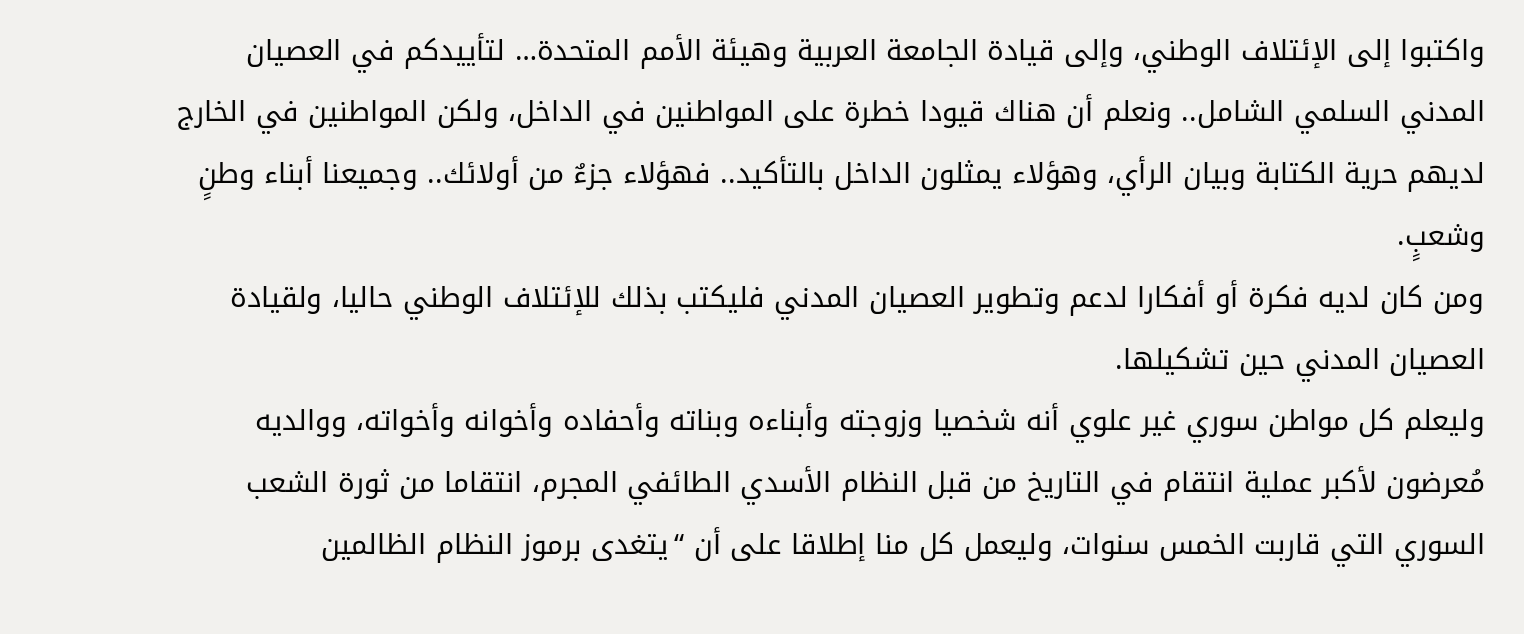واكتبوا إلى الإئتلاف الوطني، وإلى قيادة الجامعة العربية وهيئة الأمم المتحدة… لتأييدكم في العصيان المدني السلمي الشامل.. ونعلم أن هناك قيودا خطرة على المواطنين في الداخل، ولكن المواطنين في الخارج لديهم حرية الكتابة وبيان الرأي، وهؤلاء يمثلون الداخل بالتأكيد.. فهؤلاء جزءٌ من أولائك.. وجميعنا أبناء وطنٍ وشعبٍ.
ومن كان لديه فكرة أو أفكارا لدعم وتطوير العصيان المدني فليكتب بذلك للإئتلاف الوطني حاليا، ولقيادة العصيان المدني حين تشكيلها.
وليعلم كل مواطن سوري غير علوي أنه شخصيا وزوجته وأبناءه وبناته وأحفاده وأخوانه وأخواته، ووالديه مُعرضون لأكبر عملية انتقام في التاريخ من قبل النظام الأسدي الطائفي المجرم، انتقاما من ثورة الشعب السوري التي قاربت الخمس سنوات، وليعمل كل منا إطلاقا على أن “يتغدى برموز النظام الظالمين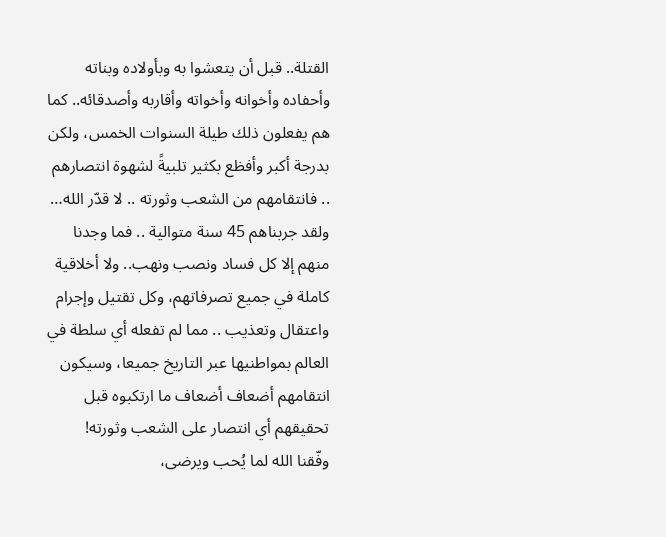القتلة.. قبل أن يتعشوا به وبأولاده وبناته وأحفاده وأخوانه وأخواته وأقاربه وأصدقائه.. كما هم يفعلون ذلك طيلة السنوات الخمس، ولكن بدرجة أكبر وأفظع بكثير تلبيةً لشهوة انتصارهم .. فانتقامهم من الشعب وثورته .. لا قدّر الله…
ولقد جربناهم 45 سنة متوالية .. فما وجدنا منهم إلا كل فساد ونصب ونهب.. ولا أخلاقية كاملة في جميع تصرفاتهم، وكل تقتيل وإجرام واعتقال وتعذيب .. مما لم تفعله أي سلطة في العالم بمواطنيها عبر التاريخ جميعا، وسيكون انتقامهم أضعاف أضعاف ما ارتكبوه قبل تحقيقهم أي انتصار على الشعب وثورته!
وفّقنا الله لما يُحب ويرضى،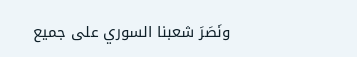ونَصَرَ شعبنا السوري على جميع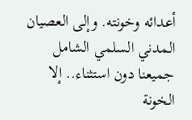أعدائه وخونته. وإلى العصيان المدني السلمي الشامل جميعنا دون استثناء.. إلا الخونة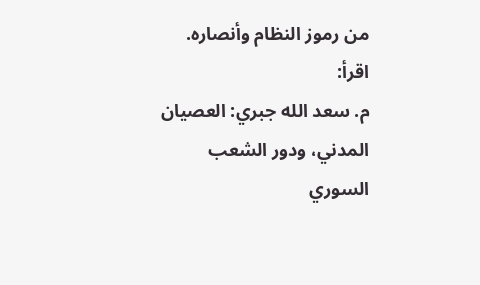من رموز النظام وأنصاره.
اقرأ:
م. سعد الله جبري: العصيان المدني، ودور الشعب السوري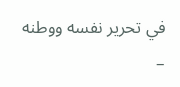في تحرير نفسه ووطنه –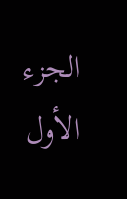الجزء الأول